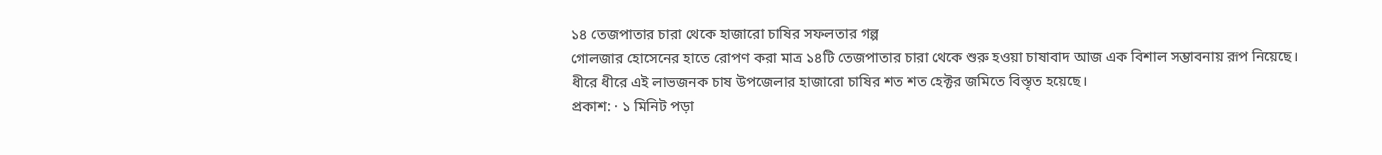১৪ তেজপাতার চারা থেকে হাজারো চাষির সফলতার গল্প
গোলজার হোসেনের হাতে রোপণ করা মাত্র ১৪টি তেজপাতার চারা থেকে শুরু হওয়া চাষাবাদ আজ এক বিশাল সম্ভাবনায় রূপ নিয়েছে। ধীরে ধীরে এই লাভজনক চাষ উপজেলার হাজারো চাষির শত শত হেক্টর জমিতে বিস্তৃত হয়েছে।
প্রকাশ: · ১ মিনিট পড়া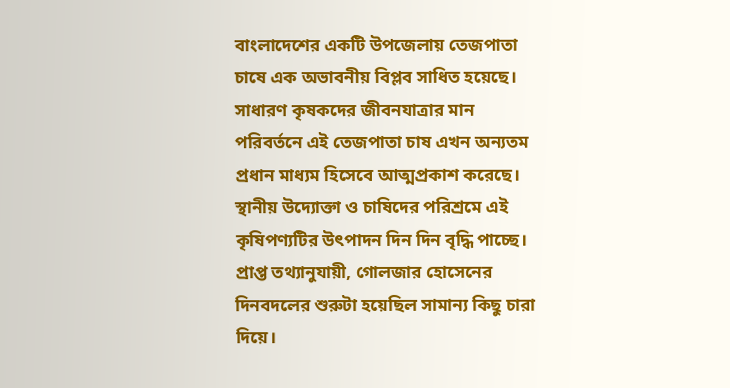বাংলাদেশের একটি উপজেলায় তেজপাতা চাষে এক অভাবনীয় বিপ্লব সাধিত হয়েছে। সাধারণ কৃষকদের জীবনযাত্রার মান পরিবর্তনে এই তেজপাতা চাষ এখন অন্যতম প্রধান মাধ্যম হিসেবে আত্মপ্রকাশ করেছে। স্থানীয় উদ্যোক্তা ও চাষিদের পরিশ্রমে এই কৃষিপণ্যটির উৎপাদন দিন দিন বৃদ্ধি পাচ্ছে।
প্রাপ্ত তথ্যানুযায়ী, গোলজার হোসেনের দিনবদলের শুরুটা হয়েছিল সামান্য কিছু চারা দিয়ে।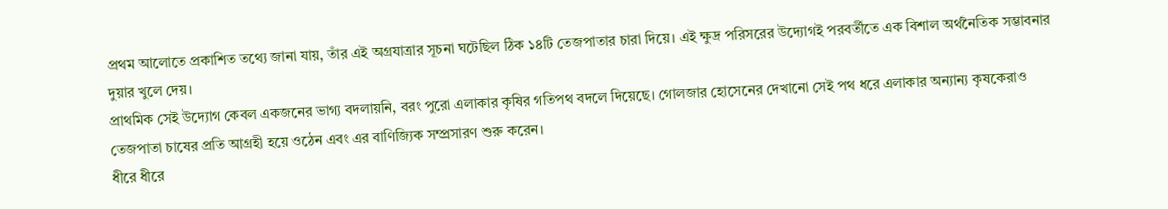প্রথম আলোতে প্রকাশিত তথ্যে জানা যায়, তাঁর এই অগ্রযাত্রার সূচনা ঘটেছিল ঠিক ১৪টি তেজপাতার চারা দিয়ে। এই ক্ষুদ্র পরিসরের উদ্যোগই পরবর্তীতে এক বিশাল অর্থনৈতিক সম্ভাবনার দুয়ার খুলে দেয়।
প্রাথমিক সেই উদ্যোগ কেবল একজনের ভাগ্য বদলায়নি, বরং পুরো এলাকার কৃষির গতিপথ বদলে দিয়েছে। গোলজার হোসেনের দেখানো সেই পথ ধরে এলাকার অন্যান্য কৃষকেরাও তেজপাতা চাষের প্রতি আগ্রহী হয়ে ওঠেন এবং এর বাণিজ্যিক সম্প্রসারণ শুরু করেন।
ধীরে ধীরে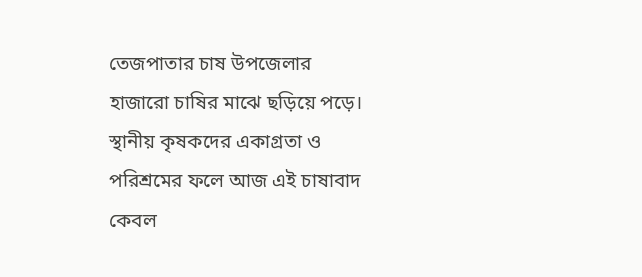তেজপাতার চাষ উপজেলার হাজারো চাষির মাঝে ছড়িয়ে পড়ে। স্থানীয় কৃষকদের একাগ্রতা ও পরিশ্রমের ফলে আজ এই চাষাবাদ কেবল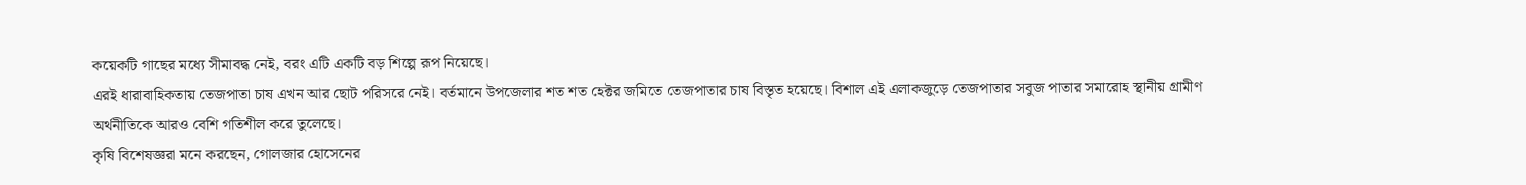কয়েকটি গাছের মধ্যে সীমাবদ্ধ নেই, বরং এটি একটি বড় শিল্পে রূপ নিয়েছে।
এরই ধারাবাহিকতায় তেজপাতা চাষ এখন আর ছোট পরিসরে নেই। বর্তমানে উপজেলার শত শত হেক্টর জমিতে তেজপাতার চাষ বিস্তৃত হয়েছে। বিশাল এই এলাকজুড়ে তেজপাতার সবুজ পাতার সমারোহ স্থানীয় গ্রামীণ অর্থনীতিকে আরও বেশি গতিশীল করে তুলেছে।
কৃষি বিশেষজ্ঞরা মনে করছেন, গোলজার হোসেনের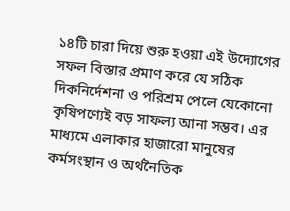১৪টি চারা দিয়ে শুরু হওয়া এই উদ্যোগের সফল বিস্তার প্রমাণ করে যে সঠিক দিকনির্দেশনা ও পরিশ্রম পেলে যেকোনো কৃষিপণ্যেই বড় সাফল্য আনা সম্ভব। এর মাধ্যমে এলাকার হাজারো মানুষের কর্মসংস্থান ও অর্থনৈতিক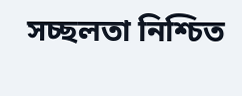সচ্ছলতা নিশ্চিত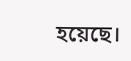হয়েছে।